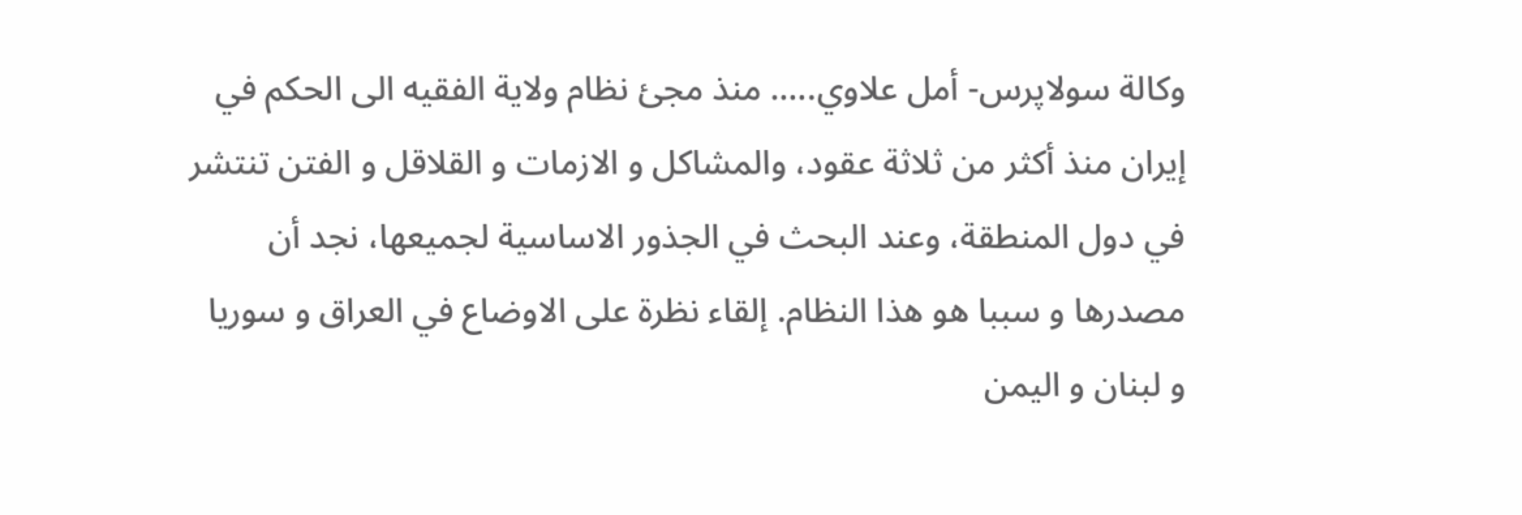وكالة سولاپرس- أمل علاوي.…. منذ مجئ نظام ولاية الفقيه الى الحکم في إيران منذ أکثر من ثلاثة عقود، والمشاکل و الازمات و القلاقل و الفتن تنتشر في دول المنطقة، وعند البحث في الجذور الاساسية لجميعها، نجد أن مصدرها و سببا هو هذا النظام. إلقاء نظرة على الاوضاع في العراق و سوريا و لبنان و اليمن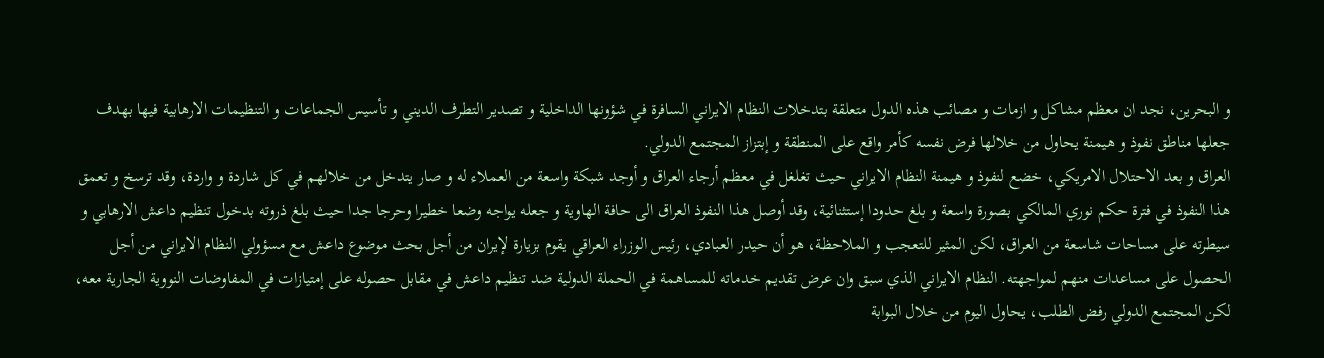و البحرين، نجد ان معظم مشاکل و ازمات و مصائب هذه الدول متعلقة بتدخلات النظام الايراني السافرة في شؤونها الداخلية و تصدير التطرف الديني و تأسيس الجماعات و التنظيمات الارهابية فيها بهدف جعلها مناطق نفوذ و هيمنة يحاول من خلالها فرض نفسه کأمر واقع على المنطقة و إبتزاز المجتمع الدولي.
العراق و بعد الاحتلال الامريکي، خضع لنفوذ و هيمنة النظام الايراني حيث تغلغل في معظم أرجاء العراق و أوجد شبکة واسعة من العملاء له و صار يتدخل من خلالهم في کل شاردة و واردة، وقد ترسخ و تعمق هذا النفوذ في فترة حکم نوري المالکي بصورة واسعة و بلغ حدودا إستثنائية، وقد أوصل هذا النفوذ العراق الى حافة الهاوية و جعله يواجه وضعا خطيرا وحرجا جدا حيث بلغ ذروته بدخول تنظيم داعش الارهابي و سيطرته على مساحات شاسعة من العراق، لکن المثير للتعجب و الملاحظة، هو أن حيدر العبادي، رئيس الوزراء العراقي يقوم بزيارة لإيران من أجل بحث موضوع داعش مع مسؤولي النظام الايراني من أجل الحصول على مساعدات منهم لمواجهته. النظام الايراني الذي سبق وان عرض تقديم خدماته للمساهمة في الحملة الدولية ضد تنظيم داعش في مقابل حصوله على إمتيازات في المفاوضات النووية الجارية معه، لکن المجتمع الدولي رفض الطلب، يحاول اليوم من خلال البوابة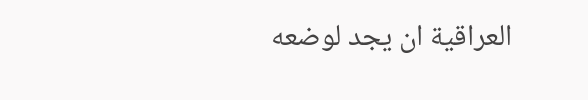العراقية ان يجد لوضعه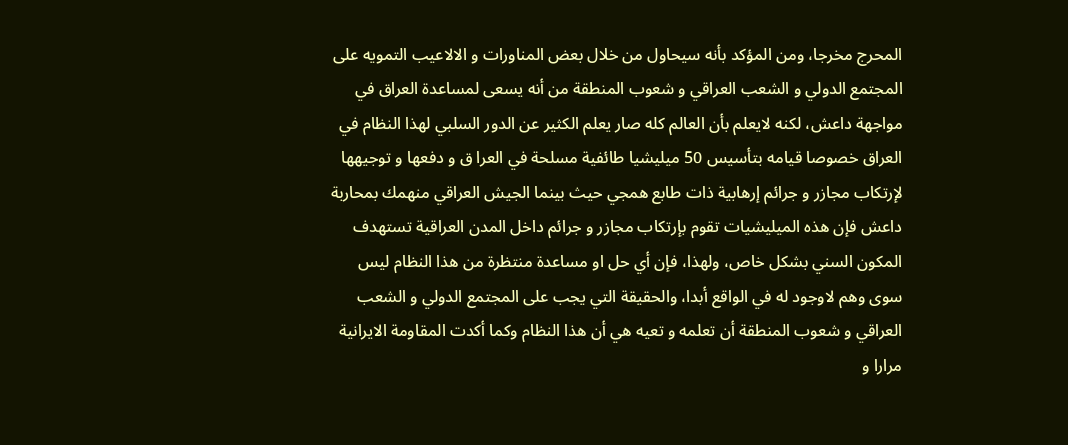المحرج مخرجا، ومن المؤکد بأنه سيحاول من خلال بعض المناورات و الالاعيب التمويه على المجتمع الدولي و الشعب العراقي و شعوب المنطقة من أنه يسعى لمساعدة العراق في مواجهة داعش، لکنه لايعلم بأن العالم کله صار يعلم الکثير عن الدور السلبي لهذا النظام في العراق خصوصا قيامه بتأسيس 50 ميليشيا طائفية مسلحة في العرا ق و دفعها و توجيهها لإرتکاب مجازر و جرائم إرهابية ذات طابع همجي حيث بينما الجيش العراقي منهمك بمحاربة داعش فإن هذه الميليشيات تقوم بإرتکاب مجازر و جرائم داخل المدن العراقية تستهدف المکون السني بشکل خاص، ولهذا، فإن أي حل او مساعدة منتظرة من هذا النظام ليس سوى وهم لاوجود له في الواقع أبدا، والحقيقة التي يجب على المجتمع الدولي و الشعب العراقي و شعوب المنطقة أن تعلمه و تعيه هي أن هذا النظام وکما أکدت المقاومة الايرانية مرارا و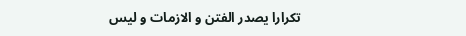تکرارا يصدر الفتن و الازمات و ليس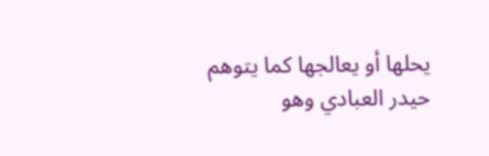يحلها أو يعالجها کما يتوهم حيدر العبادي وهو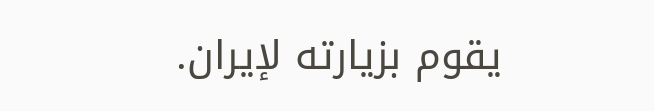يقوم بزيارته لإيران.